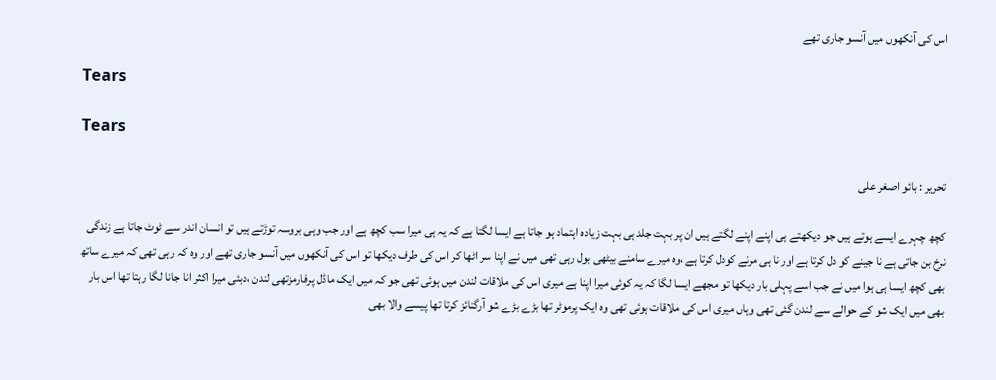اس کی آنکھوں میں آنسو جاری تھے

Tears

Tears

تحریر : بائو اصغر علی

کچھ چہرے ایسے ہوتے ہیں جو دیکھتے ہی اپنے اپنے لگتے ہیں ان پر بہت جلد ہی بہت زیادہ اہتماد ہو جاتا ہے ایسا لگتا ہے کہ یہ ہی میرا سب کچھ ہے اور جب وہی بروسہ توڑتے ہیں تو انسان اندر سے ٹوٹ جاتا ہے زندگی نرخ بن جاتی ہے نا جینے کو دل کرتا ہے اور نا ہی مرنے کودل کرتا ہے ،وہ میرے سامنے بیٹھی بول رہی تھی میں نے اپنا سر اٹھا کر اس کی طرف دیکھا تو اس کی آنکھوں میں آنسو جاری تھے اور وہ کہ رہی تھی کہ میرے ساتھ بھی کچھ ایسا ہی ہوا میں نے جب اسے پہلی بار دیکھا تو مجھے ایسا لگا کہ یہ کوئی میرا اپنا ہے میری اس کی ملاقات لندن میں ہوئی تھی جو کہ میں ایک ماڈل پرفارمزتھی لندن ،دبئی میرا اکثر انا جانا لگا رہتا تھا اس بار بھی میں ایک شو کے حوالے سے لندن گئی تھی وہاں میری اس کی ملاقات ہوئی تھی وہ ایک پرموٹر تھا بڑے بڑے شو آرگنائز کرتا تھا پیسے والا بھی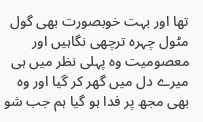تھا اور بہت خوبصورت بھی گول مٹول چہرہ ترچھی نگاہیں اور معصومیت وہ پہلی نظر میں ہی میرے دل میں گھر کر گیا اور وہ بھی مجھ پر فدا ہو گیا ہم جب شو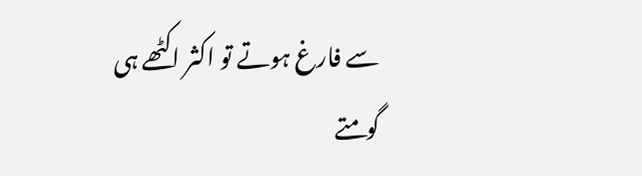سے فارغ ہوتے تو اکثر اکٹھے ہی گومتے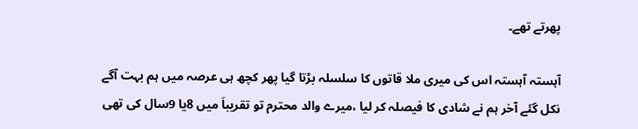پھرتے تھے۔

آہستہ آہستہ اس کی میری ملا قاتوں کا سلسلہ بڑتا گیا پھر کچھ ہی عرصہ میں ہم بہت آگے نکل گئے آخر ہم نے شادی کا فیصلہ کر لیا ،میرے والد محترم تو تقریباَ میں 8یا 9سال کی تھی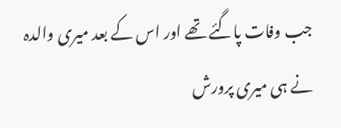جب وفات پاگئے تھے اور اس کے بعد میری والدہ نے ہی میری پرورش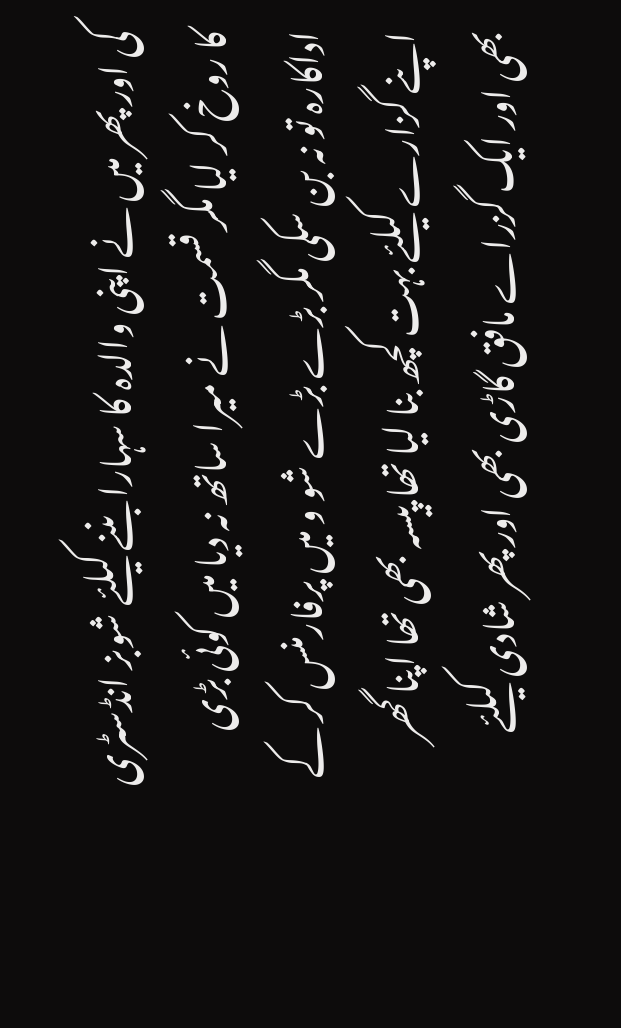کی اور پھر میں نے اپنی والدہ کا سہارا بننے کیلئے شوبز انڈسٹری کا روخ کر لیا مگر قسمت نے میرا ساتھ نہ دیا میں کوئی بڑی اداکارہ تو نہ بن سکی مگر بڑے بڑے شو و میں پرفارمنس کر کے اپنے گزارے کیلئے بہت کچھ بنا لیا تھا پیسہ بھی تھا اپنا گھر بھی اور ایک گزراے مافق گاڑی بھی اور پھر شادی کیلئے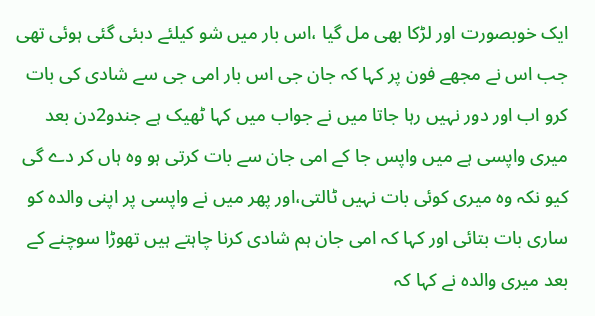ایک خوبصورت اور لڑکا بھی مل گیا ،اس بار میں شو کیلئے دبئی گئی ہوئی تھی جب اس نے مجھے فون پر کہا کہ جان جی اس بار امی جی سے شادی کی بات کرو اب اور دور نہیں رہا جاتا میں نے جواب میں کہا ٹھیک ہے جندو2دن بعد میری واپسی ہے میں واپس جا کے امی جان سے بات کرتی ہو وہ ہاں کر دے گی کیو نکہ وہ میری کوئی بات نہیں ٹالتی،اور پھر میں نے واپسی پر اپنی والدہ کو ساری بات بتائی اور کہا کہ امی جان ہم شادی کرنا چاہتے ہیں تھوڑا سوچنے کے بعد میری والدہ نے کہا کہ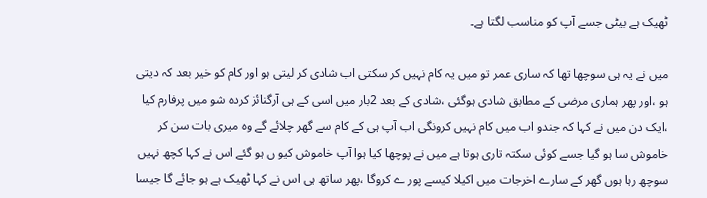ٹھیک ہے بیٹی جسے آپ کو مناسب لگتا ہے۔

میں نے یہ ہی سوچھا تھا کہ ساری عمر تو میں یہ کام نہیں کر سکتی اب شادی کر لیتی ہو اور کام کو خیر بعد کہ دیتی ہو ،اور پھر ہماری مرضی کے مطابق شادی ہوگئی ،شادی کے بعد 2بار میں اسی کے ہی آرگنائز کردہ شو میں پرفارم کیا ،ایک دن میں نے کہا کہ جندو اب میں کام نہیں کرونگی اب آپ ہی کے کام سے گھر چلائے گے وہ میری بات سن کر خاموش سا ہو گیا جسے کوئی سکتہ تاری ہوتا ہے میں نے پوچھا کیا ہوا آپ خاموش کیو ں ہو گئے اس نے کہا کچھ نہیں سوچھ رہا ہوں گھر کے سارے اخرجات میں اکیلا کیسے پور ے کروگا ،پھر ساتھ ہی اس نے کہا ٹھیک ہے ہو جائے گا جیسا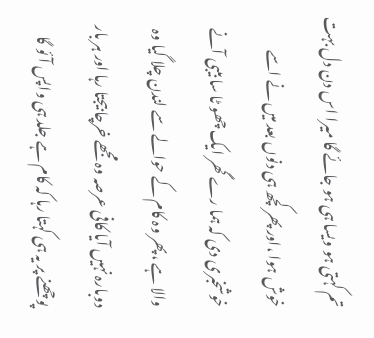تم کہتی ہو ویسا ہی ہو جائے گا میرا اس دن دل بہت خوش ہوا ،اور پھر کچھ ہی دنوں بعد میں نے اسے خوشخبری دی کہ ہما رے گھر ایک چھو ٹا سا بیبی آنے والا ہے ،پھر وہ کام کے حوالے سے لندن چلا گیا وہ دوبارہ نہیں آیا کافی عرصہ وہ مجھے خرچا بیجتا رہا اور ہر بار پوچھنے پر یہ ہی کہتا رہا کہ کام ہے جلد ہی واپس آئو گا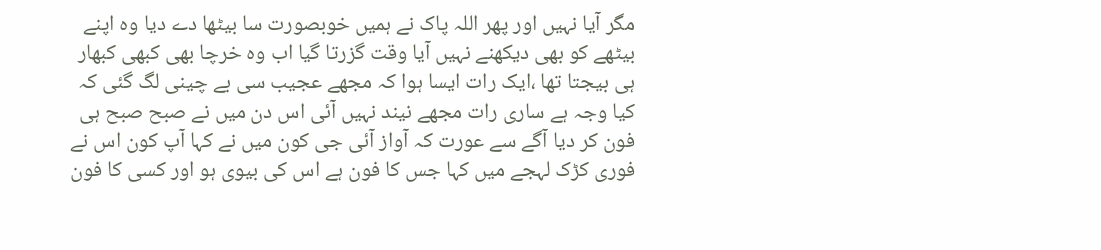مگر آیا نہیں اور پھر اللہ پاک نے ہمیں خوبصورت سا بیٹھا دے دیا وہ اپنے بیٹھے کو بھی دیکھنے نہیں آیا وقت گزرتا گیا اب وہ خرچا بھی کبھی کبھار ہی بیجتا تھا ،ایک رات ایسا ہوا کہ مجھے عجیب سی بے چینی لگ گئی کہ کیا وجہ ہے ساری رات مجھے نیند نہیں آئی اس دن میں نے صبح صبح ہی فون کر دیا آگے سے عورت کہ آواز آئی جی کون میں نے کہا آپ کون اس نے فوری کڑک لہجے میں کہا جس کا فون ہے اس کی بیوی ہو اور کسی کا فون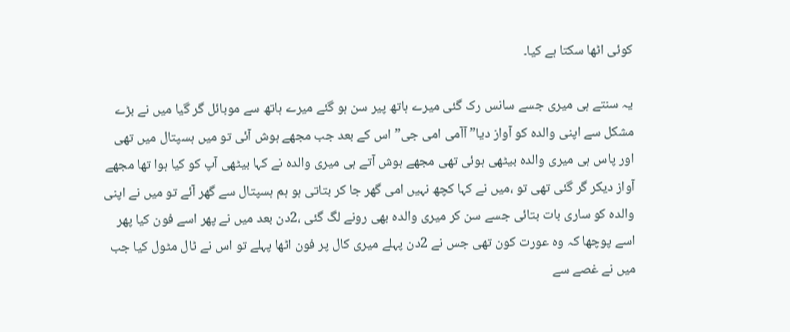کوئی اٹھا سکتا ہے کیا۔

یہ سنتے ہی میری جسے سانس رک گئی میرے ہاتھ پیر سن ہو گئے میرے ہاتھ سے موبائل گر گیا میں نے بڑے مشکل سے اپنی والدہ کو آواز دیا” آآمی امی جی”اس کے بعد جب مجھے ہوش آئی تو میں ہسپتال میں تھی اور پاس ہی میری والدہ بیٹھی ہوئی تھی مجھے ہوش آتے ہی میری والدہ نے کہا بیٹھی آپ کو کیا ہوا تھا مجھے آواز دیکر گر گئی تھی تو ،میں نے کہا کچھ نہیں امی گھر جا کر بتاتی ہو ہم ہسپتال سے گھر آئے تو میں نے اپنی والدہ کو ساری بات بتائی جسے سن کر میری والدہ بھی رونے لگ گئی ،2دن بعد میں نے پھر اسے فون کیا پھر اسے پوچھا کہ وہ عورت کون تھی جس نے 2دن پہلے میری کال پر فون اٹھا پہلے تو اس نے ٹال مٹول کیا جب میں نے غصے سے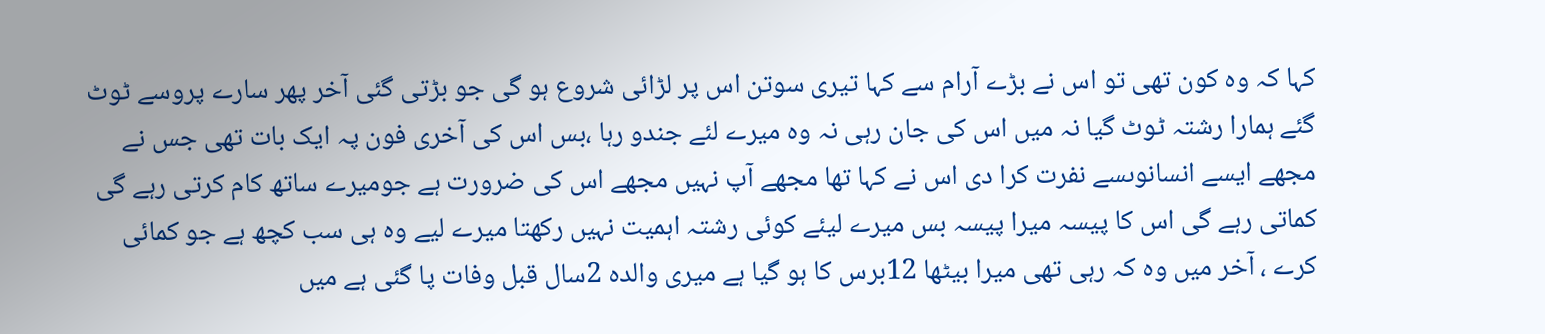کہا کہ وہ کون تھی تو اس نے بڑے آرام سے کہا تیری سوتن اس پر لڑائی شروع ہو گی جو بڑتی گئی آخر پھر سارے پروسے ٹوٹ گئے ہمارا رشتہ ٹوٹ گیا نہ میں اس کی جان رہی نہ وہ میرے لئے جندو رہا ،بس اس کی آخری فون پہ ایک بات تھی جس نے مجھے ایسے انسانوںسے نفرت کرا دی اس نے کہا تھا مجھے آپ نہیں مجھے اس کی ضرورت ہے جومیرے ساتھ کام کرتی رہے گی کماتی رہے گی اس کا پیسہ میرا پیسہ بس میرے لیئے کوئی رشتہ اہمیت نہیں رکھتا میرے لیے وہ ہی سب کچھ ہے جو کمائی کرے ، آخر میں وہ کہ رہی تھی میرا بیٹھا 12برس کا ہو گیا ہے میری والدہ 2سال قبل وفات پا گئی ہے میں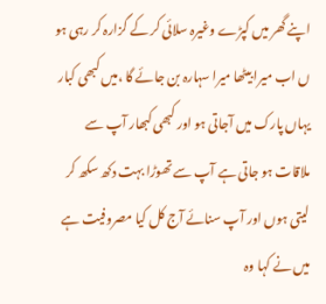اپنے گھر میں کپڑے وغیرہ سلائی کر کے گزارہ کر رہی ہو ں اب میرا بیٹھا میرا سہارہ بن جائے گا ،میں کبھی کبار یہاں پارک میں آجاتی ہو اور کبھی کبھار آپ سے ملاقات ہو جاتی ہے آپ سے تھوڑا بہت دکھ سکھ کر لیتی ہوں اور آپ سنائے آج کل کیا مصروفیت ہے میں نے کہا وہ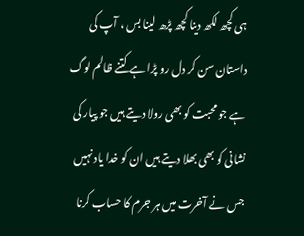ہی کچھ لکھ دینا کچھ پڑھ لینا بس ، آپ کی داستان سن کر دل رو پڑا ہے کتنے ظالم لوگ ہے جو محبت کو بھی رولا دیتے ہیں جو پیار کی نشانی کو بھی بھلا دیتے ہیں ان کو خدا یاد نہیں جس نے آخرت میں ہر جرم کا حساب کرنا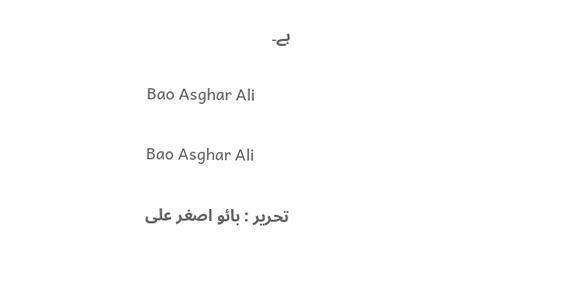ہے۔

Bao Asghar Ali

Bao Asghar Ali

تحریر : بائو اصغر علی